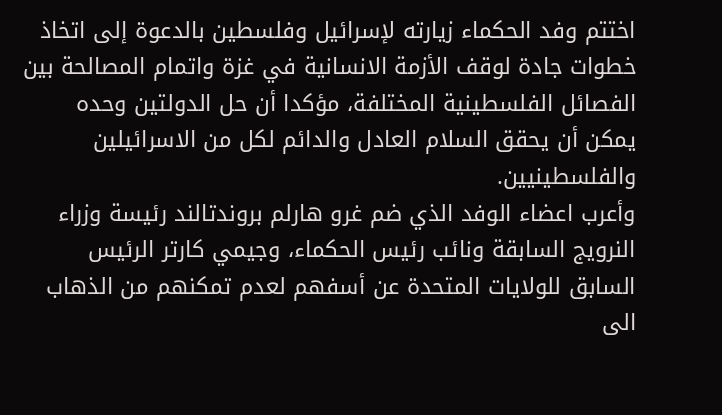اختتم وفد الحكماء زيارته لإسرائيل وفلسطين بالدعوة إلى اتخاذ خطوات جادة لوقف الأزمة الانسانية في غزة واتمام المصالحة بين الفصائل الفلسطينية المختلفة، مؤكدا أن حل الدولتين وحده يمكن أن يحقق السلام العادل والدائم لكل من الاسرائيلين والفلسطينيين.
وأعرب اعضاء الوفد الذي ضم غرو هارلم بروندتالند رئيسة وزراء النرويج السابقة ونائب رئيس الحكماء، وجيمي كارتر الرئيس السابق للولايات المتحدة عن أسفهم لعدم تمكنهم من الذهاب الى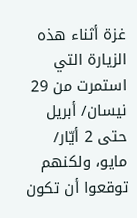غزة أثناء هذه الزيارة التي استمرت من 29 نيسان/ أبريل حتى 2 أيّار/ مايو، ولكنهم توقعوا أن تكون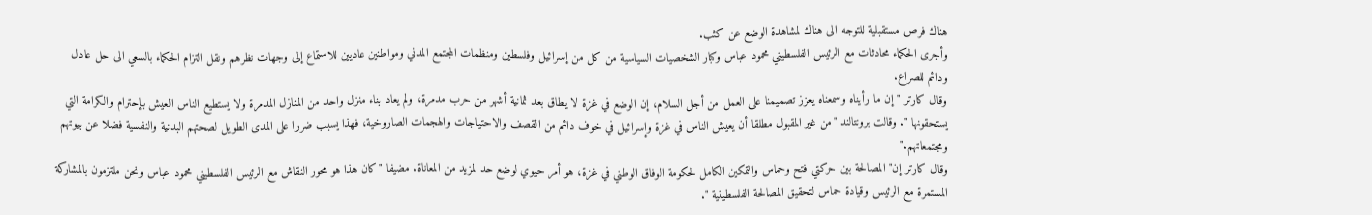هناك فرص مستقبلية للتوجه الى هناك لمشاهدة الوضع عن كثب.
وأجرى الحكماء محادثات مع الرئيس الفلسطيني محمود عباس وكبار الشخصيات السياسية من كل من إسرائيل وفلسطين ومنظمات المجتمع المدني ومواطنين عاديين للاستماع إلى وجهات نظرهم ونقل التزام الحكماء بالسعي الى حل عادل ودائم للصراع.
وقال كارتر "إن ما رأيناه وسمعناه يعزز تصميمنا على العمل من أجل السلام، إن الوضع في غزة لا يطاق بعد ثمانية أشهر من حرب مدمرة، ولم يعاد بناء منزل واحد من المنازل المدمرة ولا يستطيع الناس العيش بإحترام والكرامة التي يستحقونها ". وقالت برونتالند "من غير المقبول مطلقا أن يعيش الناس في غزة وإسرائيل في خوف دائم من القصف والاحتياجات والهجمات الصاروخية، فهذا يسبب ضررا على المدى الطويل لصحتهم البدنية والنفسية فضلا عن بيوتهم ومجتمعاتهم."
وقال كارتر إن" المصالحة بين حركتي فتح وحماس والتمكين الكامل لحكومة الوفاق الوطني في غزة، هو أمر حيوي لوضع حد لمزيد من المعاناة. مضيفا "كان هذا هو محور النقاش مع الرئيس الفلسطيني محمود عباس ونحن ملتزمون بالمشاركة المستمرة مع الرئيس وقيادة حماس لتحقيق المصالحة الفلسطينية ".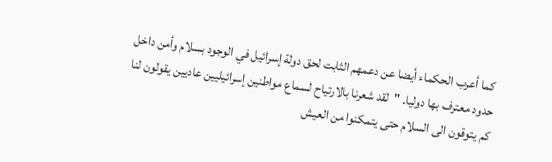كما أعرب الحكماء أيضا عن دعمهم الثابت لحق دولة إسرائيل في الوجود بسلام وأمن داخل حدود معترف بها دوليا. "لقد شعرنا بالارتياح لسماع مواطنين إسرائيليين عاديين يقولون لنا كم يتوقون الى السلام حتى يتمكنوا من العيش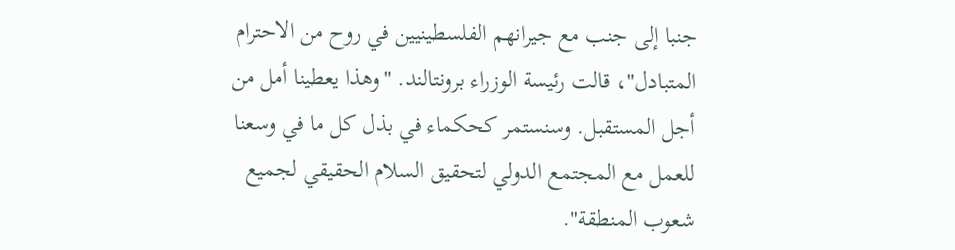جنبا إلى جنب مع جيرانهم الفلسطينيين في روح من الاحترام المتبادل"، قالت رئيسة الوزراء برونتالند. "وهذا يعطينا أمل من أجل المستقبل. وسنستمر كحكماء في بذل كل ما في وسعنا للعمل مع المجتمع الدولي لتحقيق السلام الحقيقي لجميع شعوب المنطقة".